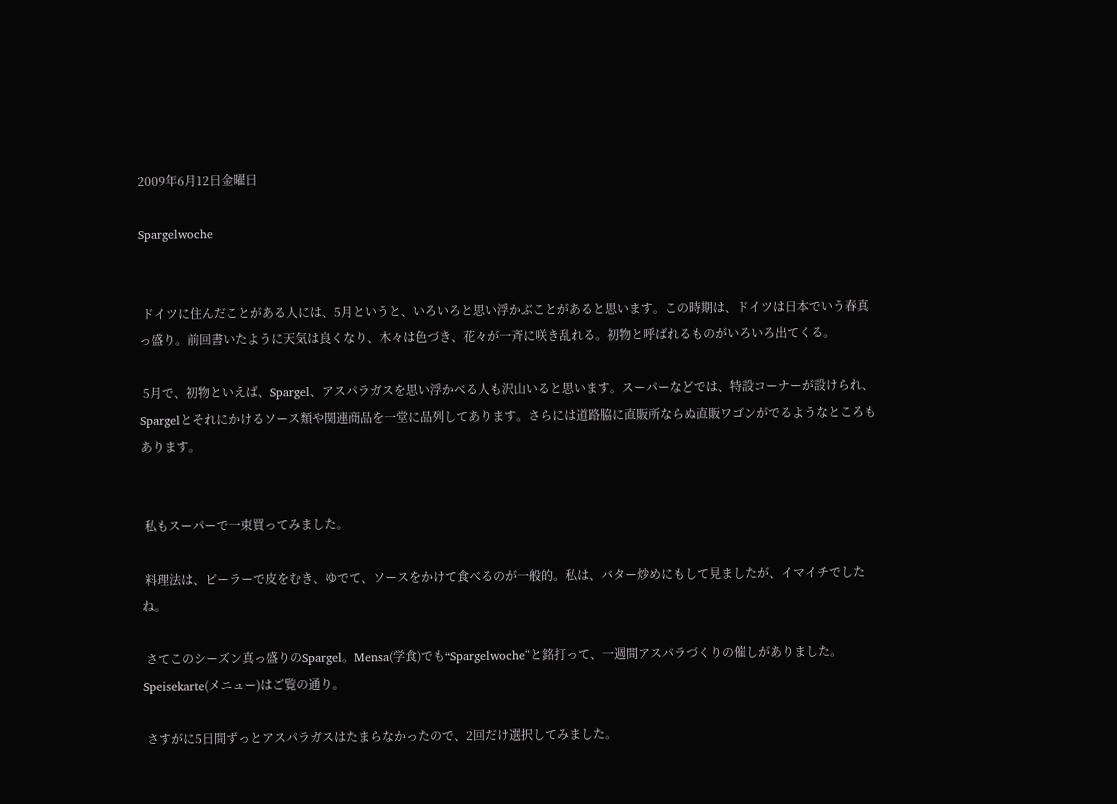2009年6月12日金曜日

Spargelwoche


 ドイツに住んだことがある人には、5月というと、いろいろと思い浮かぶことがあると思います。この時期は、ドイツは日本でいう春真っ盛り。前回書いたように天気は良くなり、木々は色づき、花々が一斉に咲き乱れる。初物と呼ばれるものがいろいろ出てくる。

 5月で、初物といえば、Spargel、アスパラガスを思い浮かべる人も沢山いると思います。スーパーなどでは、特設コーナーが設けられ、Spargelとそれにかけるソース類や関連商品を一堂に品列してあります。さらには道路脇に直販所ならぬ直販ワゴンがでるようなところもあります。


 私もスーパーで一束買ってみました。

 料理法は、ピーラーで皮をむき、ゆでて、ソースをかけて食べるのが一般的。私は、バター炒めにもして見ましたが、イマイチでしたね。

 さてこのシーズン真っ盛りのSpargel。Mensa(学食)でも“Spargelwoche“と銘打って、一週間アスパラづくりの催しがありました。Speisekarte(メニュー)はご覧の通り。

 さすがに5日間ずっとアスパラガスはたまらなかったので、2回だけ選択してみました。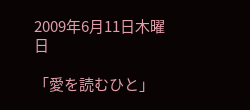2009年6月11日木曜日

「愛を読むひと」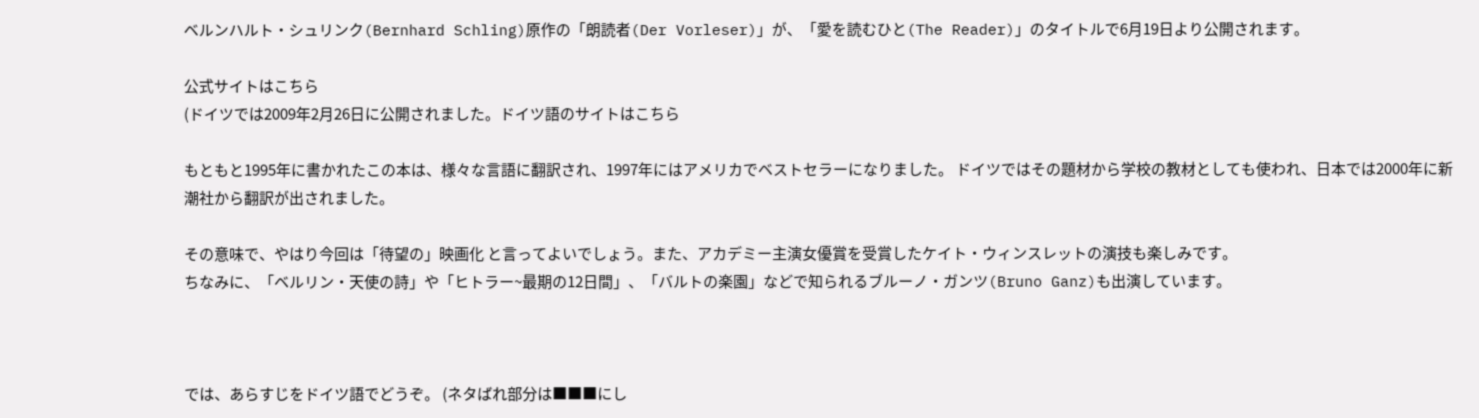ベルンハルト・シュリンク(Bernhard Schling)原作の「朗読者(Der Vorleser)」が、「愛を読むひと(The Reader)」のタイトルで6月19日より公開されます。

公式サイトはこちら
(ドイツでは2009年2月26日に公開されました。ドイツ語のサイトはこちら

もともと1995年に書かれたこの本は、様々な言語に翻訳され、1997年にはアメリカでベストセラーになりました。 ドイツではその題材から学校の教材としても使われ、日本では2000年に新潮社から翻訳が出されました。

その意味で、やはり今回は「待望の」映画化 と言ってよいでしょう。また、アカデミー主演女優賞を受賞したケイト・ウィンスレットの演技も楽しみです。
ちなみに、「ベルリン・天使の詩」や「ヒトラー~最期の12日間」、「バルトの楽園」などで知られるブルーノ・ガンツ(Bruno Ganz)も出演しています。



では、あらすじをドイツ語でどうぞ。 (ネタばれ部分は■■■にし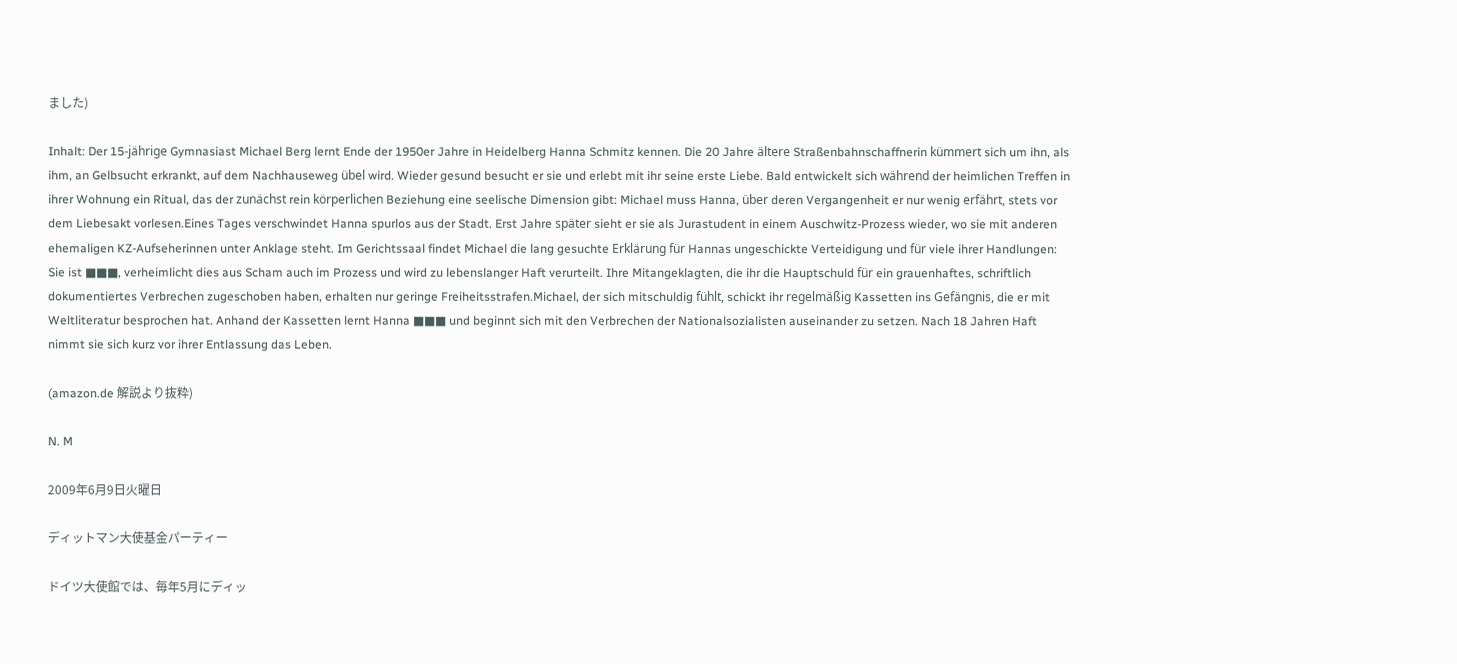ました)

Inhalt: Der 15-jährige Gymnasiast Michael Berg lernt Ende der 1950er Jahre in Heidelberg Hanna Schmitz kennen. Die 20 Jahre ältere Straßenbahnschaffnerin kümmert sich um ihn, als ihm, an Gelbsucht erkrankt, auf dem Nachhauseweg übel wird. Wieder gesund besucht er sie und erlebt mit ihr seine erste Liebe. Bald entwickelt sich während der heimlichen Treffen in ihrer Wohnung ein Ritual, das der zunächst rein körperlichen Beziehung eine seelische Dimension gibt: Michael muss Hanna, über deren Vergangenheit er nur wenig erfährt, stets vor dem Liebesakt vorlesen.Eines Tages verschwindet Hanna spurlos aus der Stadt. Erst Jahre später sieht er sie als Jurastudent in einem Auschwitz-Prozess wieder, wo sie mit anderen ehemaligen KZ-Aufseherinnen unter Anklage steht. Im Gerichtssaal findet Michael die lang gesuchte Erklärung für Hannas ungeschickte Verteidigung und für viele ihrer Handlungen: Sie ist ■■■, verheimlicht dies aus Scham auch im Prozess und wird zu lebenslanger Haft verurteilt. Ihre Mitangeklagten, die ihr die Hauptschuld für ein grauenhaftes, schriftlich dokumentiertes Verbrechen zugeschoben haben, erhalten nur geringe Freiheitsstrafen.Michael, der sich mitschuldig fühlt, schickt ihr regelmäßig Kassetten ins Gefängnis, die er mit Weltliteratur besprochen hat. Anhand der Kassetten lernt Hanna ■■■ und beginnt sich mit den Verbrechen der Nationalsozialisten auseinander zu setzen. Nach 18 Jahren Haft nimmt sie sich kurz vor ihrer Entlassung das Leben.

(amazon.de 解説より抜粋)

N. M

2009年6月9日火曜日

ディットマン大使基金パーティー

ドイツ大使館では、毎年5月にディッ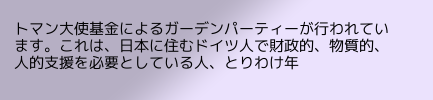トマン大使基金によるガーデンパーティーが行われています。これは、日本に住むドイツ人で財政的、物質的、人的支援を必要としている人、とりわけ年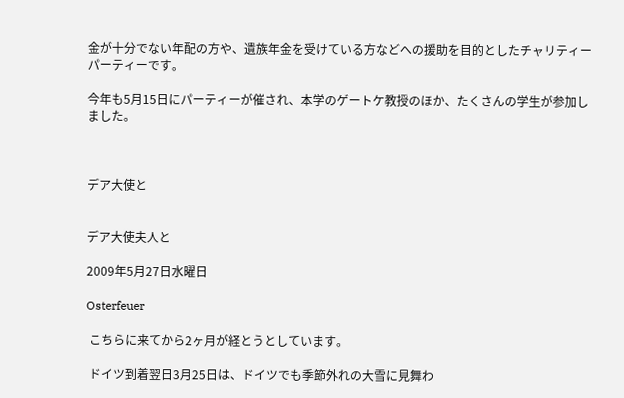金が十分でない年配の方や、遺族年金を受けている方などへの援助を目的としたチャリティーパーティーです。

今年も5月15日にパーティーが催され、本学のゲートケ教授のほか、たくさんの学生が参加しました。



デア大使と


デア大使夫人と

2009年5月27日水曜日

Osterfeuer

 こちらに来てから2ヶ月が経とうとしています。

 ドイツ到着翌日3月25日は、ドイツでも季節外れの大雪に見舞わ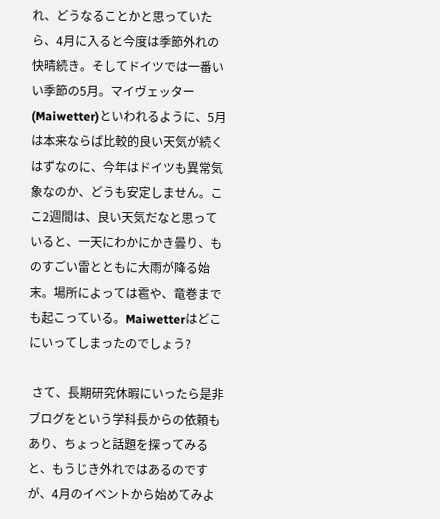れ、どうなることかと思っていたら、4月に入ると今度は季節外れの快晴続き。そしてドイツでは一番いい季節の5月。マイヴェッター(Maiwetter)といわれるように、5月は本来ならば比較的良い天気が続くはずなのに、今年はドイツも異常気象なのか、どうも安定しません。ここ2週間は、良い天気だなと思っていると、一天にわかにかき曇り、ものすごい雷とともに大雨が降る始末。場所によっては雹や、竜巻までも起こっている。Maiwetterはどこにいってしまったのでしょう?

 さて、長期研究休暇にいったら是非ブログをという学科長からの依頼もあり、ちょっと話題を探ってみると、もうじき外れではあるのですが、4月のイベントから始めてみよ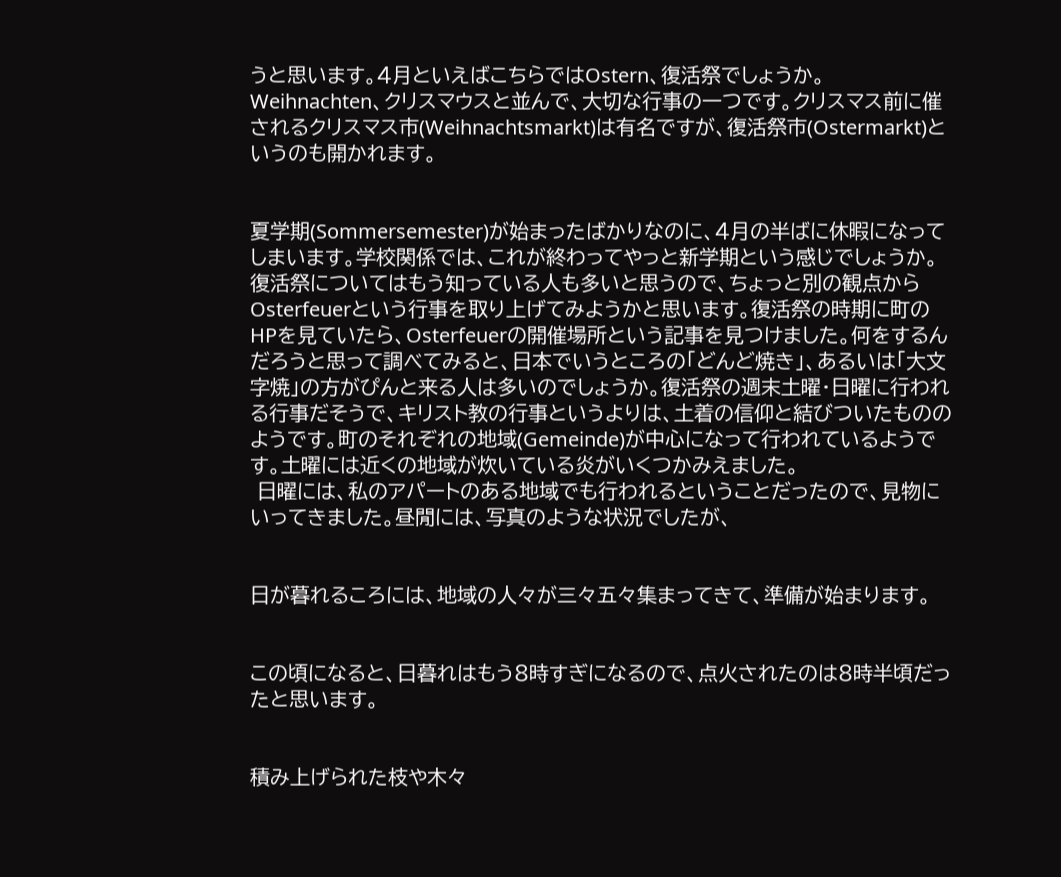うと思います。4月といえばこちらではOstern、復活祭でしょうか。Weihnachten、クリスマウスと並んで、大切な行事の一つです。クリスマス前に催されるクリスマス市(Weihnachtsmarkt)は有名ですが、復活祭市(Ostermarkt)というのも開かれます。


夏学期(Sommersemester)が始まったばかりなのに、4月の半ばに休暇になってしまいます。学校関係では、これが終わってやっと新学期という感じでしょうか。復活祭についてはもう知っている人も多いと思うので、ちょっと別の観点からOsterfeuerという行事を取り上げてみようかと思います。復活祭の時期に町のHPを見ていたら、Osterfeuerの開催場所という記事を見つけました。何をするんだろうと思って調べてみると、日本でいうところの「どんど焼き」、あるいは「大文字焼」の方がぴんと来る人は多いのでしょうか。復活祭の週末土曜・日曜に行われる行事だそうで、キリスト教の行事というよりは、土着の信仰と結びついたもののようです。町のそれぞれの地域(Gemeinde)が中心になって行われているようです。土曜には近くの地域が炊いている炎がいくつかみえました。
 日曜には、私のアパートのある地域でも行われるということだったので、見物にいってきました。昼閒には、写真のような状況でしたが、


日が暮れるころには、地域の人々が三々五々集まってきて、準備が始まります。


この頃になると、日暮れはもう8時すぎになるので、点火されたのは8時半頃だったと思います。


積み上げられた枝や木々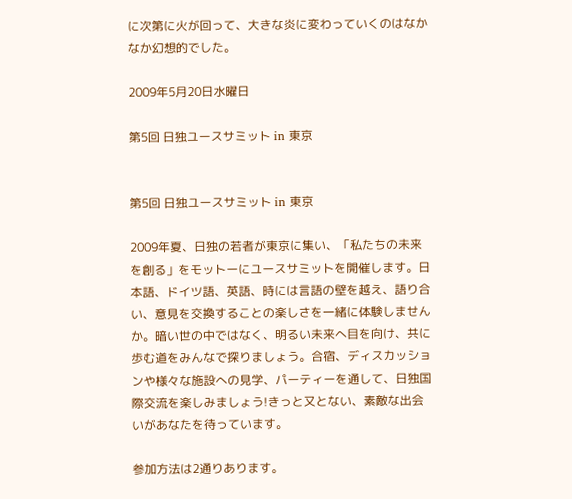に次第に火が回って、大きな炎に変わっていくのはなかなか幻想的でした。

2009年5月20日水曜日

第5回 日独ユースサミット in 東京


第5回 日独ユースサミット in 東京

2009年夏、日独の若者が東京に集い、「私たちの未来を創る」をモットーにユースサミットを開催します。日本語、ドイツ語、英語、時には言語の壁を越え、語り合い、意見を交換することの楽しさを一緒に体験しませんか。暗い世の中ではなく、明るい未来へ目を向け、共に歩む道をみんなで探りましょう。合宿、ディスカッションや様々な施設への見学、パーティーを通して、日独国際交流を楽しみましょう!きっと又とない、素敵な出会いがあなたを待っています。

参加方法は2通りあります。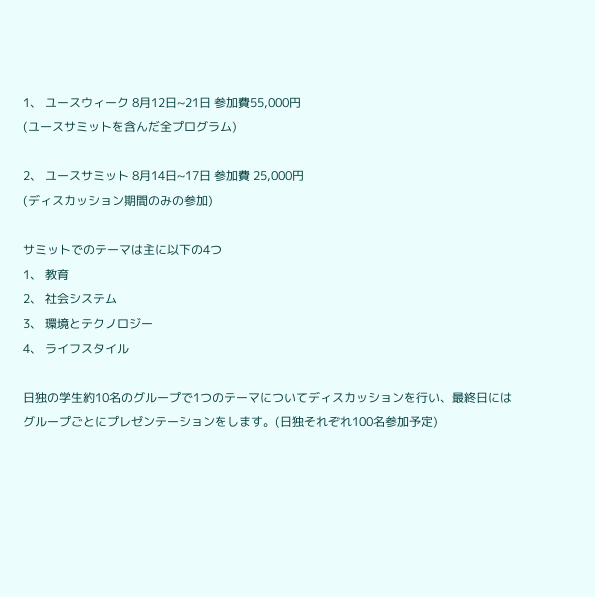1、 ユースウィーク 8月12日~21日 参加費55,000円
(ユースサミットを含んだ全プログラム)

2、 ユースサミット 8月14日~17日 参加費 25,000円
(ディスカッション期間のみの参加)

サミットでのテーマは主に以下の4つ
1、 教育
2、 社会システム
3、 環境とテクノロジー
4、 ライフスタイル

日独の学生約10名のグループで1つのテーマについてディスカッションを行い、最終日にはグループごとにプレゼンテーションをします。(日独それぞれ100名参加予定)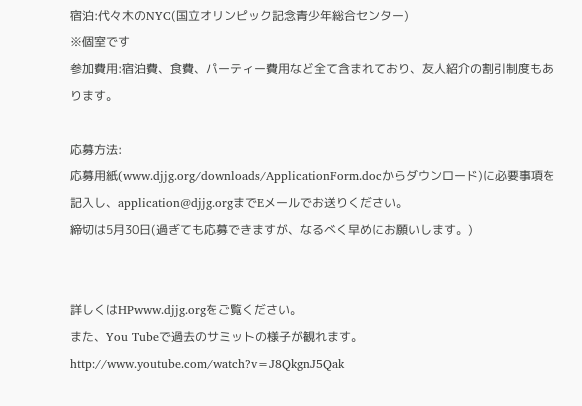宿泊:代々木のNYC(国立オリンピック記念青少年総合センター)
※個室です
参加費用:宿泊費、食費、パーティー費用など全て含まれており、友人紹介の割引制度もあります。

応募方法:
応募用紙(www.djjg.org/downloads/ApplicationForm.docからダウンロード)に必要事項を記入し、application@djjg.orgまでEメールでお送りください。
締切は5月30日(過ぎても応募できますが、なるべく早めにお願いします。)


詳しくはHPwww.djjg.orgをご覧ください。
また、You Tubeで過去のサミットの様子が観れます。http://www.youtube.com/watch?v=J8QkgnJ5Qak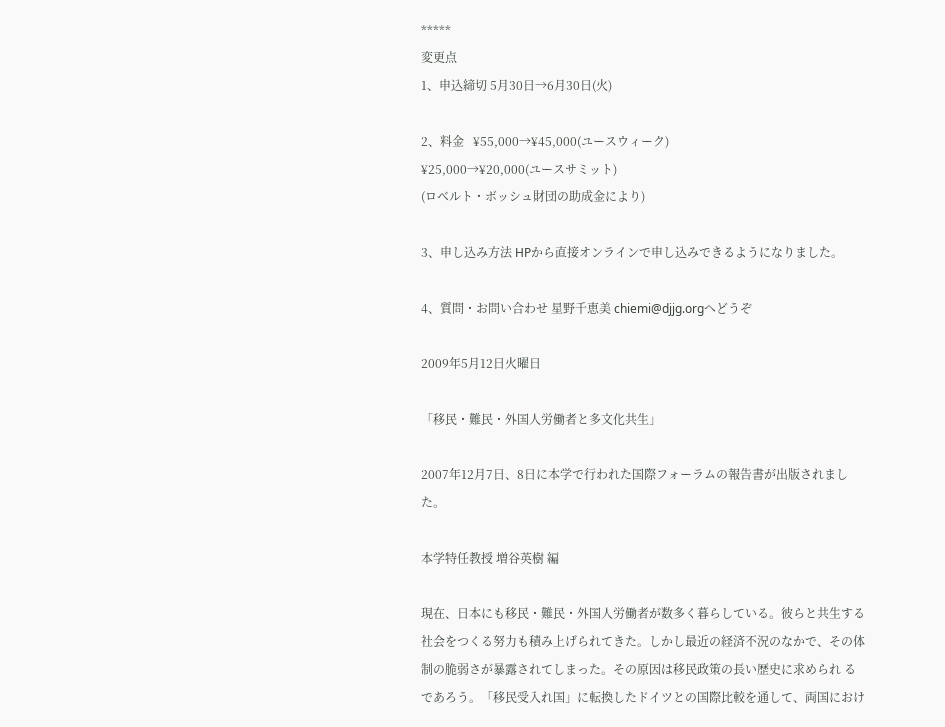*****
変更点
1、申込締切 5月30日→6月30日(火)

2、料金   ¥55,000→¥45,000(ユースウィーク)
¥25,000→¥20,000(ユースサミット)
(ロベルト・ボッシュ財団の助成金により)

3、申し込み方法 HPから直接オンラインで申し込みできるようになりました。

4、質問・お問い合わせ 星野千恵美 chiemi@djjg.orgへどうぞ

2009年5月12日火曜日

「移民・難民・外国人労働者と多文化共生」

2007年12月7日、8日に本学で行われた国際フォーラムの報告書が出版されました。

本学特任教授 増谷英樹 編

現在、日本にも移民・難民・外国人労働者が数多く暮らしている。彼らと共生する 社会をつくる努力も積み上げられてきた。しかし最近の経済不況のなかで、その体制の脆弱さが暴露されてしまった。その原因は移民政策の長い歴史に求められ るであろう。「移民受入れ国」に転換したドイツとの国際比較を通して、両国におけ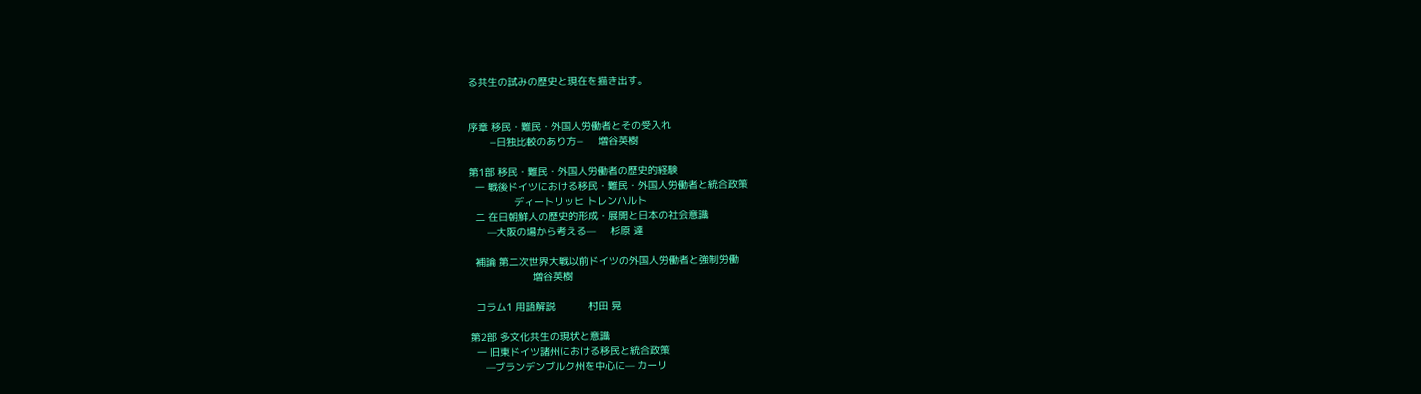る共生の試みの歴史と現在を描き出す。


序章 移民・難民・外国人労働者とその受入れ
       −日独比較のあり方−     増谷英樹

第1部 移民・難民・外国人労働者の歴史的経験
  一 戦後ドイツにおける移民・難民・外国人労働者と統合政策
               ディートリッヒ トレンハルト
  二 在日朝鮮人の歴史的形成・展開と日本の社会意識
      —大阪の場から考える—     杉原 達

  補論 第二次世界大戦以前ドイツの外国人労働者と強制労働
                     増谷英樹

  コラム1 用語解説           村田 晃

第2部 多文化共生の現状と意識
  一 旧東ドイツ諸州における移民と統合政策
     —ブランデンブルク州を中心に— カーリ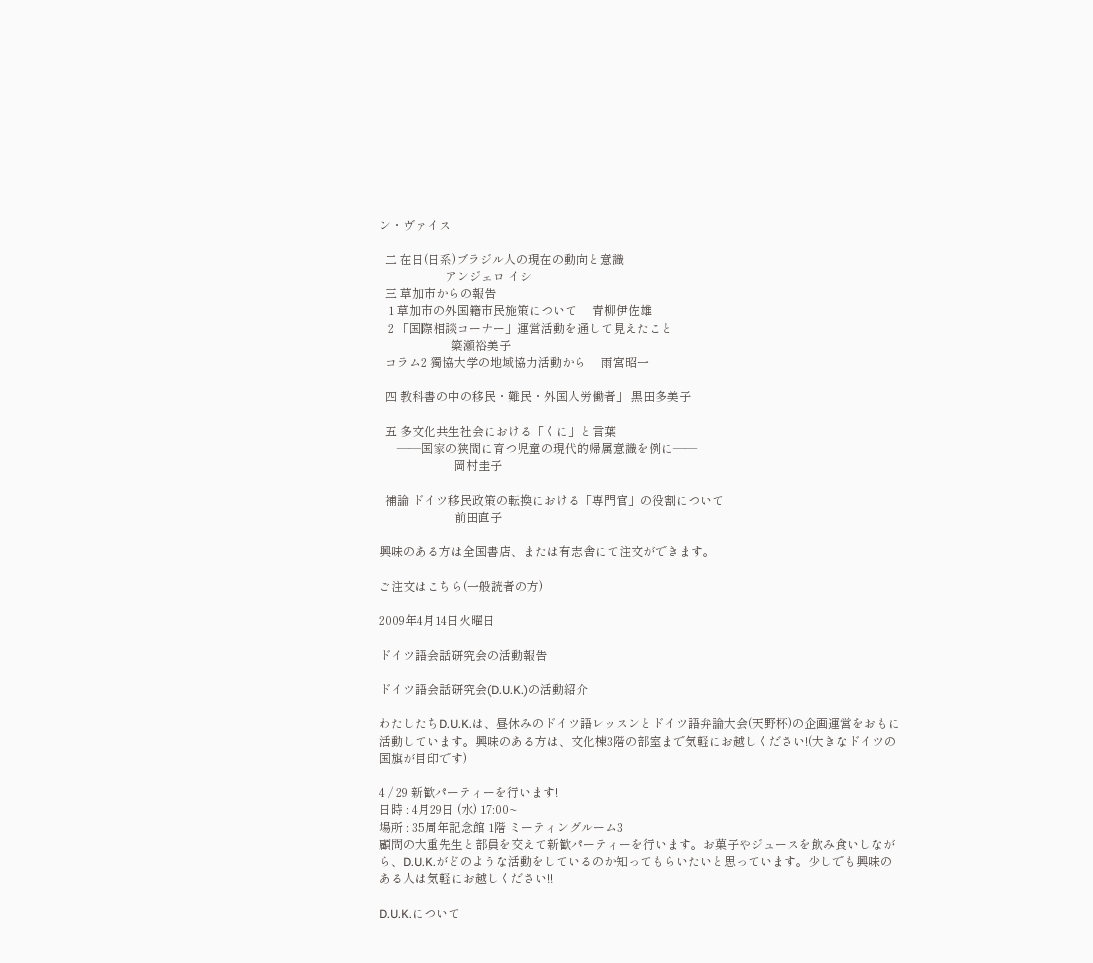ン・ヴァイス

  二 在日(日系)ブラジル人の現在の動向と意識
                      アンジェロ イシ
  三 草加市からの報告
   1 草加市の外国籍市民施策について     青柳伊佐雄
   2 「国際相談コーナー」運営活動を通して見えたこと
                        簗瀬裕美子
  コラム2 獨協大学の地域協力活動から     雨宮昭一

  四 教科書の中の移民・難民・外国人労働者」 黒田多美子

  五 多文化共生社会における「くに」と言葉
      ——国家の狭間に育つ児童の現代的帰属意識を例に——
                         岡村圭子

  補論 ドイツ移民政策の転換における「専門官」の役割について
                         前田直子

興味のある方は全国書店、または有志舎にて注文ができます。

ご注文はこちら(一般読者の方)

2009年4月14日火曜日

ドイツ語会話研究会の活動報告

ドイツ語会話研究会(D.U.K.)の活動紹介

わたしたちD.U.K.は、昼休みのドイツ語レッスンとドイツ語弁論大会(天野杯)の企画運営をおもに活動しています。興味のある方は、文化棟3階の部室まで気軽にお越しください!(大きなドイツの国旗が目印です)

4 / 29 新歓パーティーを行います!
日時 : 4月29日 (水) 17:00~
場所 : 35周年記念館 1階 ミーティングルーム3
顧問の大重先生と部員を交えて新歓パーティーを行います。お菓子やジュースを飲み食いしながら、D.U.K.がどのような活動をしているのか知ってもらいたいと思っています。少しでも興味のある人は気軽にお越しください!!

D.U.K.について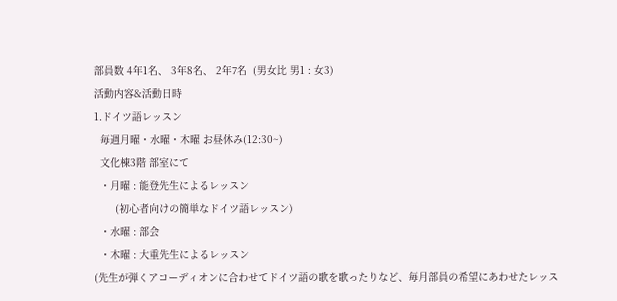部員数 4年1名、 3年8名、 2年7名  (男女比 男1 : 女3)
活動内容&活動日時
1.ドイツ語レッスン
  毎週月曜・水曜・木曜 お昼休み(12:30~)
  文化棟3階 部室にて
  ・月曜 : 能登先生によるレッスン
       (初心者向けの簡単なドイツ語レッスン)
  ・水曜 : 部会
  ・木曜 : 大重先生によるレッスン
(先生が弾くアコーディオンに合わせてドイツ語の歌を歌ったりなど、毎月部員の希望にあわせたレッス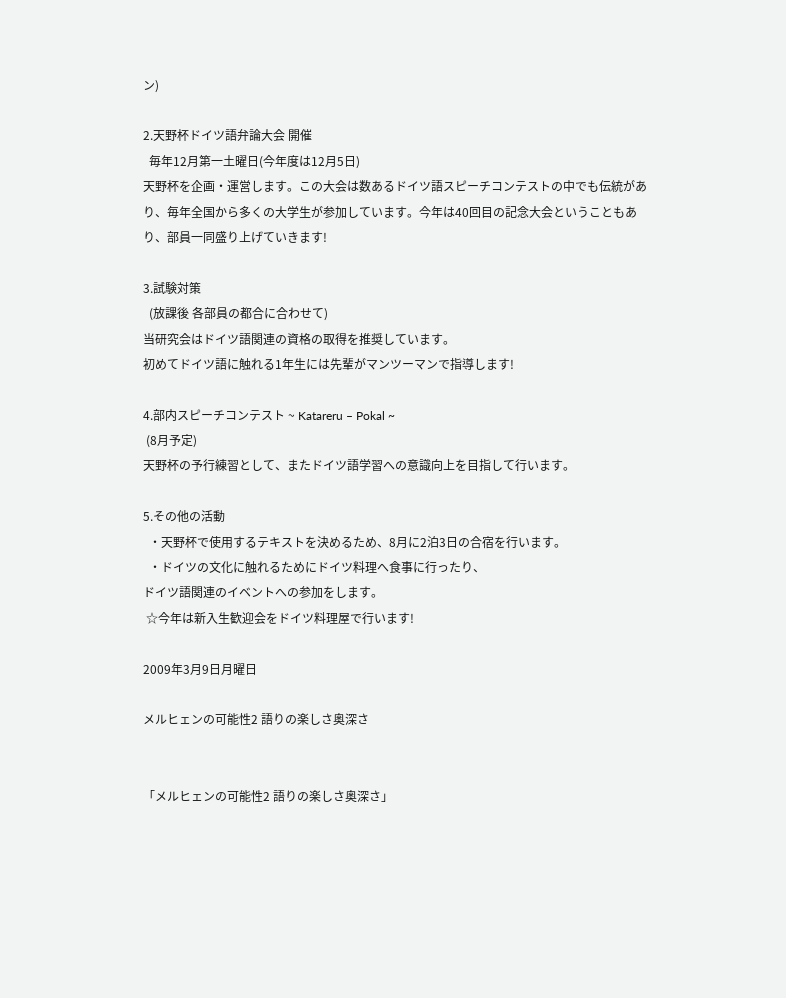ン)

2.天野杯ドイツ語弁論大会 開催
  毎年12月第一土曜日(今年度は12月5日)
天野杯を企画・運営します。この大会は数あるドイツ語スピーチコンテストの中でも伝統があり、毎年全国から多くの大学生が参加しています。今年は40回目の記念大会ということもあり、部員一同盛り上げていきます!

3.試験対策
  (放課後 各部員の都合に合わせて)
当研究会はドイツ語関連の資格の取得を推奨しています。
初めてドイツ語に触れる1年生には先輩がマンツーマンで指導します!

4.部内スピーチコンテスト ~ Katareru – Pokal ~
 (8月予定)
天野杯の予行練習として、またドイツ語学習への意識向上を目指して行います。

5.その他の活動
  ・天野杯で使用するテキストを決めるため、8月に2泊3日の合宿を行います。
  ・ドイツの文化に触れるためにドイツ料理へ食事に行ったり、
ドイツ語関連のイベントへの参加をします。
 ☆今年は新入生歓迎会をドイツ料理屋で行います!

2009年3月9日月曜日

メルヒェンの可能性2 語りの楽しさ奥深さ


「メルヒェンの可能性2 語りの楽しさ奥深さ」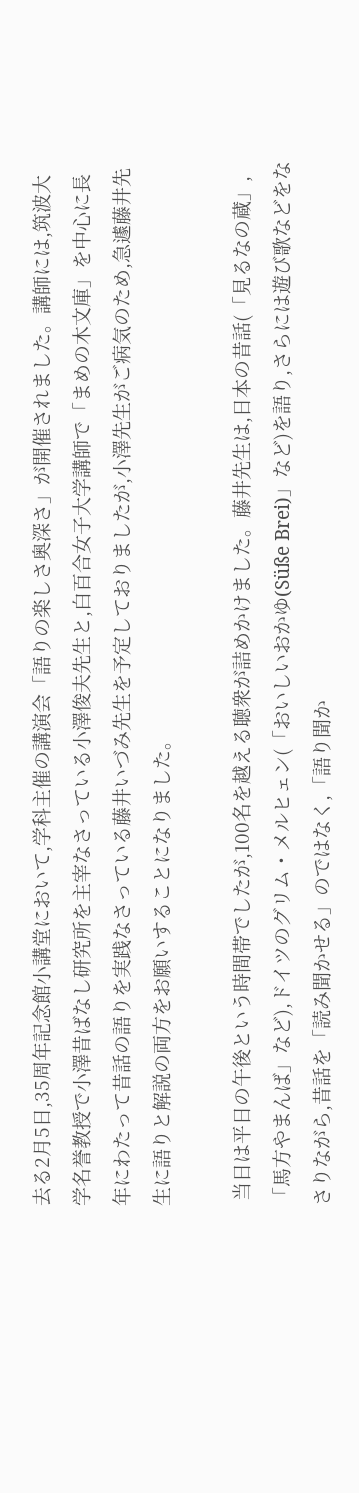去る2月5日,35周年記念館小講堂において,学科主催の講演会「語りの楽しさ奥深さ」が開催されました。講師には,筑波大学名誉教授で小澤昔ばなし研究所を主宰なさっている小澤俊夫先生と,白百合女子大学講師で「まめの木文庫」を中心に長年にわたって昔話の語りを実践なさっている藤井いづみ先生を予定しておりましたが,小澤先生がご病気のため,急遽藤井先生に語りと解説の両方をお願いすることになりました。

 当日は平日の午後という時間帯でしたが,100名を越える聴衆が詰めかけました。藤井先生は,日本の昔話(「見るなの蔵」,「馬方やまんば」など),ドイツのグリム・メルヒェン(「おいしいおかゆ(Süße Brei)」など)を語り,さらには遊び歌などをなさりながら,昔話を「読み聞かせる」のではなく,「語り聞か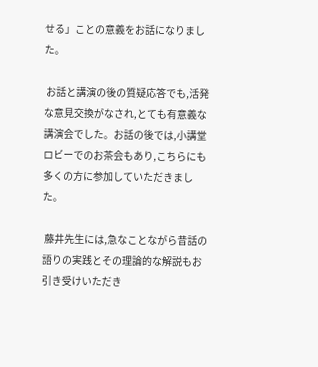せる」ことの意義をお話になりました。

 お話と講演の後の質疑応答でも,活発な意見交換がなされ,とても有意義な講演会でした。お話の後では,小講堂ロビーでのお茶会もあり,こちらにも多くの方に参加していただきました。

 藤井先生には,急なことながら昔話の語りの実践とその理論的な解説もお引き受けいただき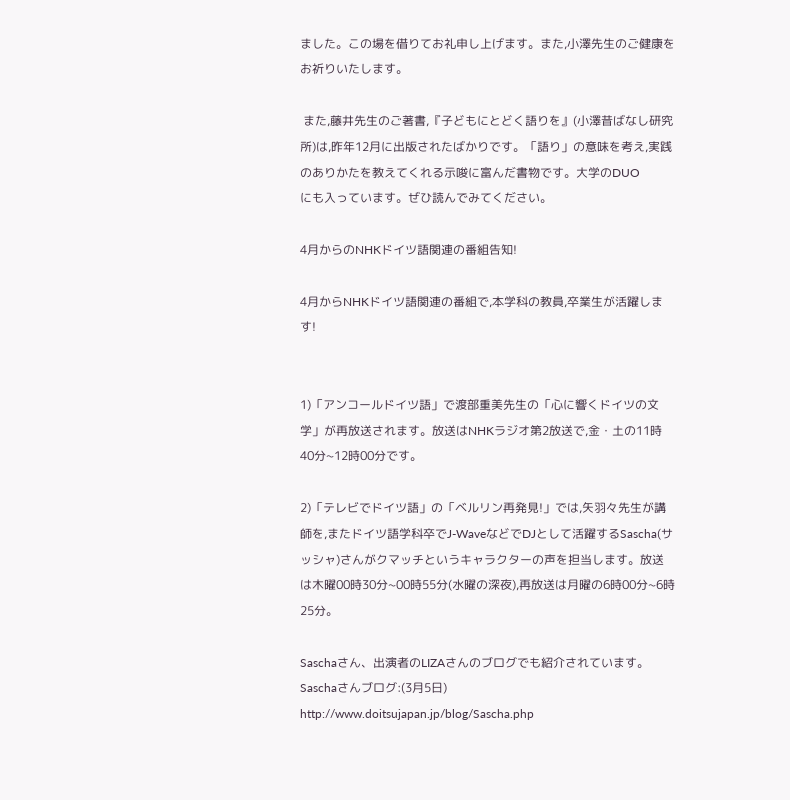ました。この場を借りてお礼申し上げます。また,小澤先生のご健康をお祈りいたします。

 また,藤井先生のご著書,『子どもにとどく語りを』(小澤昔ばなし研究所)は,昨年12月に出版されたばかりです。「語り」の意味を考え,実践のありかたを教えてくれる示唆に富んだ書物です。大学のDUO
にも入っています。ぜひ読んでみてください。

4月からのNHKドイツ語関連の番組告知!

4月からNHKドイツ語関連の番組で,本学科の教員,卒業生が活躍します!


1)「アンコールドイツ語」で渡部重美先生の「心に響くドイツの文学」が再放送されます。放送はNHKラジオ第2放送で,金・土の11時40分~12時00分です。

2)「テレビでドイツ語」の「ベルリン再発見!」では,矢羽々先生が講師を,またドイツ語学科卒でJ-WaveなどでDJとして活躍するSascha(サッシャ)さんがクマッチというキャラクターの声を担当します。放送は木曜00時30分~00時55分(水曜の深夜),再放送は月曜の6時00分~6時25分。

Saschaさん、出演者のLIZAさんのブログでも紹介されています。
Saschaさんブログ:(3月5日)
http://www.doitsujapan.jp/blog/Sascha.php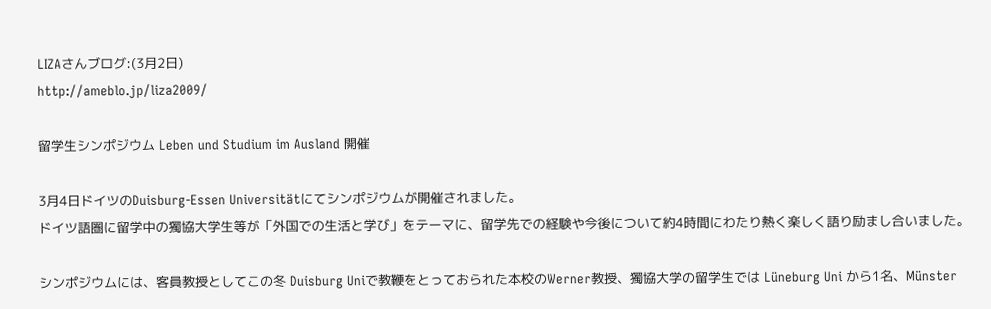LIZAさんブログ:(3月2日)
http://ameblo.jp/liza2009/

留学生シンポジウム Leben und Studium im Ausland 開催

3月4日ドイツのDuisburg-Essen Universitätにてシンポジウムが開催されました。
ドイツ語圏に留学中の獨協大学生等が「外国での生活と学び」をテーマに、留学先での経験や今後について約4時間にわたり熱く楽しく語り励まし合いました。

シンポジウムには、客員教授としてこの冬 Duisburg Uniで教鞭をとっておられた本校のWerner教授、獨協大学の留学生では Lüneburg Uni から1名、Münster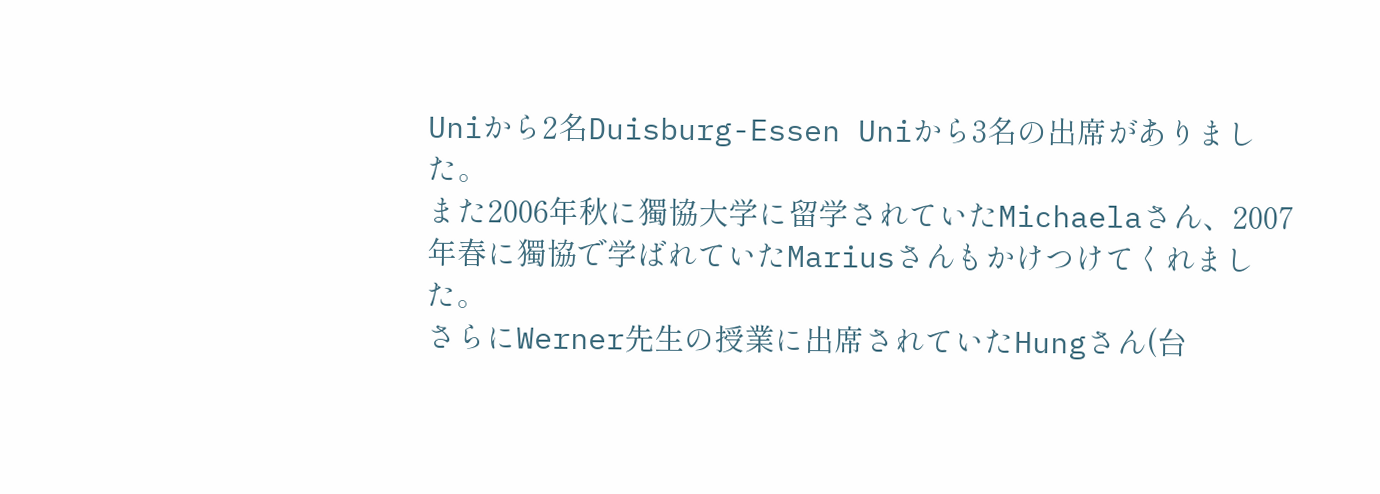Uniから2名Duisburg-Essen Uniから3名の出席がありました。
また2006年秋に獨協大学に留学されていたMichaelaさん、2007年春に獨協で学ばれていたMariusさんもかけつけてくれました。
さらにWerner先生の授業に出席されていたHungさん(台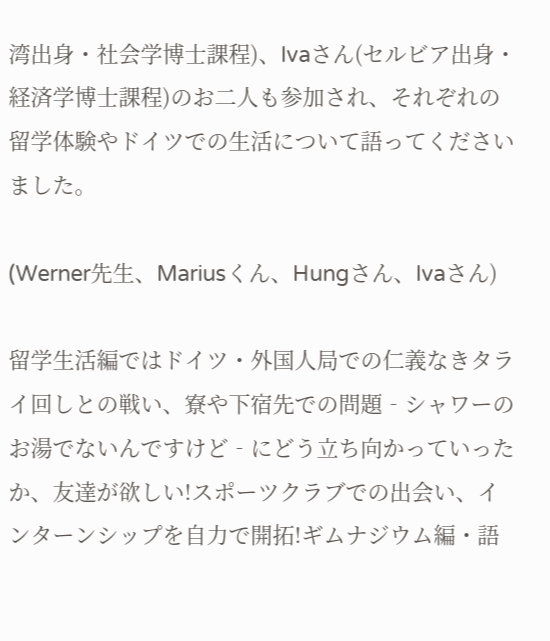湾出身・社会学博士課程)、Ivaさん(セルビア出身・経済学博士課程)のお二人も参加され、それぞれの留学体験やドイツでの生活について語ってくださいました。

(Werner先生、Mariusくん、Hungさん、Ivaさん)

留学生活編ではドイツ・外国人局での仁義なきタライ回しとの戦い、寮や下宿先での問題‐シャワーのお湯でないんですけど‐にどう立ち向かっていったか、友達が欲しい!スポーツクラブでの出会い、インターンシップを自力で開拓!ギムナジウム編・語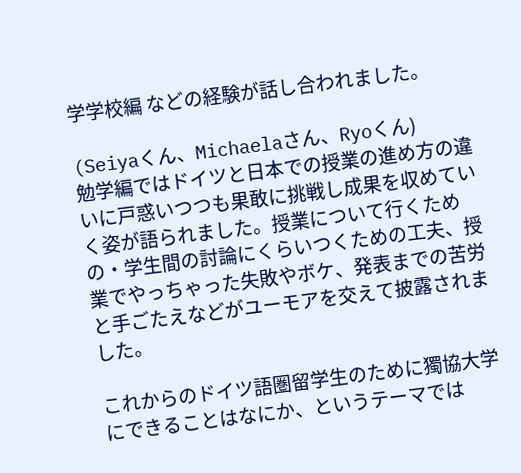学学校編 などの経験が話し合われました。

(Seiyaくん、Michaelaさん、Ryoくん)
勉学編ではドイツと日本での授業の進め方の違いに戸惑いつつも果敢に挑戦し成果を収めていく姿が語られました。授業について行くための・学生間の討論にくらいつくための工夫、授業でやっちゃった失敗やボケ、発表までの苦労と手ごたえなどがユーモアを交えて披露されました。

これからのドイツ語圏留学生のために獨協大学にできることはなにか、というテーマでは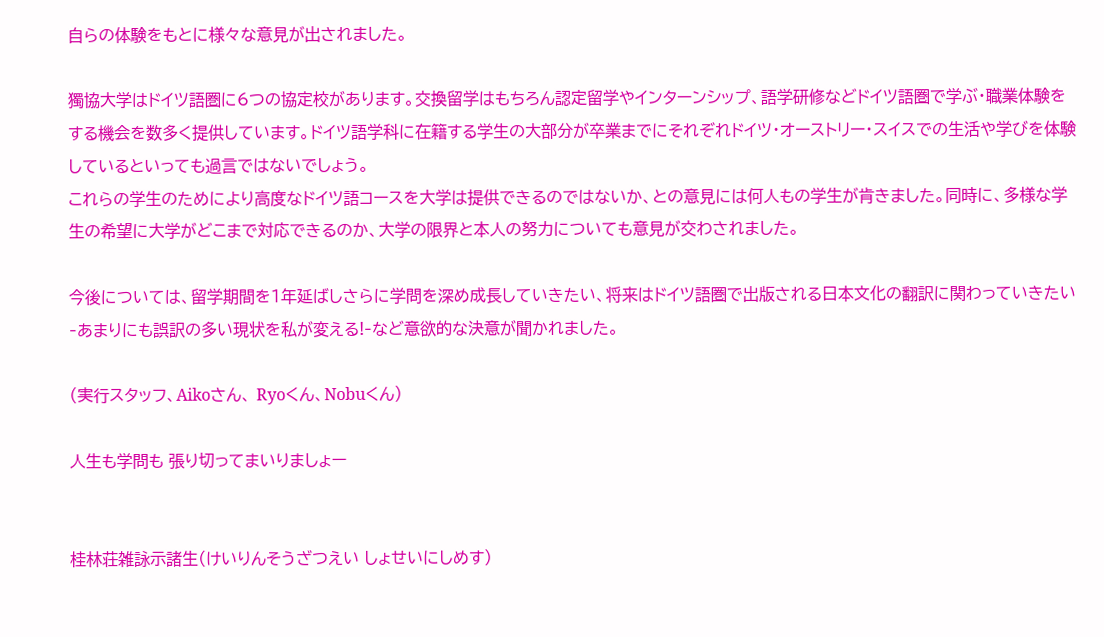自らの体験をもとに様々な意見が出されました。

獨協大学はドイツ語圏に6つの協定校があります。交換留学はもちろん認定留学やインターンシップ、語学研修などドイツ語圏で学ぶ・職業体験をする機会を数多く提供しています。ドイツ語学科に在籍する学生の大部分が卒業までにそれぞれドイツ・オーストリー・スイスでの生活や学びを体験しているといっても過言ではないでしょう。
これらの学生のためにより高度なドイツ語コースを大学は提供できるのではないか、との意見には何人もの学生が肯きました。同時に、多様な学生の希望に大学がどこまで対応できるのか、大学の限界と本人の努力についても意見が交わされました。

今後については、留学期間を1年延ばしさらに学問を深め成長していきたい、将来はドイツ語圏で出版される日本文化の翻訳に関わっていきたい‐あまりにも誤訳の多い現状を私が変える!‐など意欲的な決意が聞かれました。

(実行スタッフ、Aikoさん、 Ryoくん、Nobuくん)

人生も学問も 張り切ってまいりましょー


桂林荘雑詠示諸生(けいりんそうざつえい しょせいにしめす)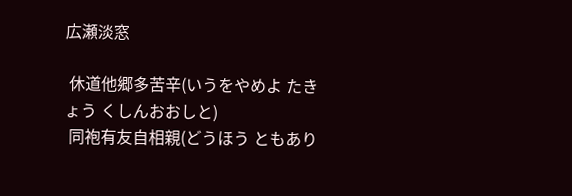広瀬淡窓

 休道他郷多苦辛(いうをやめよ たきょう くしんおおしと)
 同袍有友自相親(どうほう ともあり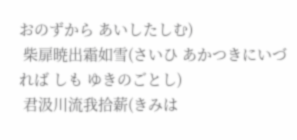おのずから あいしたしむ)
 柴扉暁出霜如雪(さいひ あかつきにいづれば しも ゆきのごとし)
 君汲川流我拾薪(きみは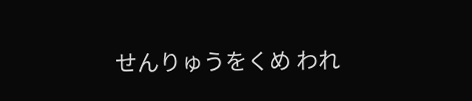せんりゅうをくめ われ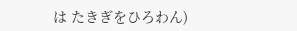は たきぎをひろわん)